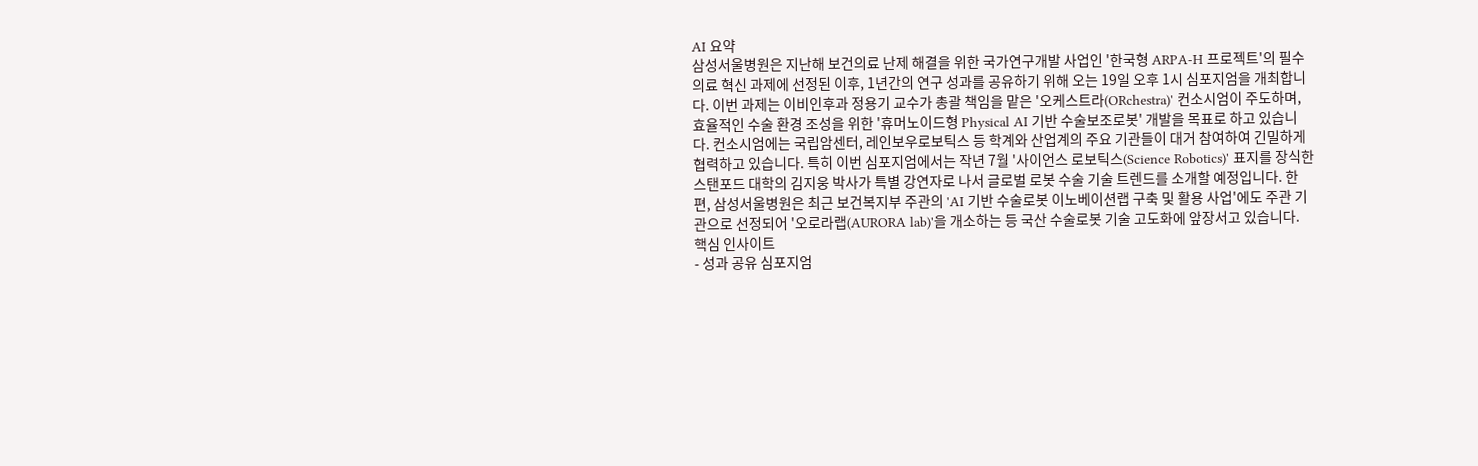AI 요약
삼성서울병원은 지난해 보건의료 난제 해결을 위한 국가연구개발 사업인 '한국형 ARPA-H 프로젝트'의 필수의료 혁신 과제에 선정된 이후, 1년간의 연구 성과를 공유하기 위해 오는 19일 오후 1시 심포지엄을 개최합니다. 이번 과제는 이비인후과 정용기 교수가 총괄 책임을 맡은 '오케스트라(ORchestra)' 컨소시엄이 주도하며, 효율적인 수술 환경 조성을 위한 '휴머노이드형 Physical AI 기반 수술보조로봇' 개발을 목표로 하고 있습니다. 컨소시엄에는 국립암센터, 레인보우로보틱스 등 학계와 산업계의 주요 기관들이 대거 참여하여 긴밀하게 협력하고 있습니다. 특히 이번 심포지엄에서는 작년 7월 '사이언스 로보틱스(Science Robotics)' 표지를 장식한 스탠포드 대학의 김지웅 박사가 특별 강연자로 나서 글로벌 로봇 수술 기술 트렌드를 소개할 예정입니다. 한편, 삼성서울병원은 최근 보건복지부 주관의 'AI 기반 수술로봇 이노베이션랩 구축 및 활용 사업'에도 주관 기관으로 선정되어 '오로라랩(AURORA lab)'을 개소하는 등 국산 수술로봇 기술 고도화에 앞장서고 있습니다.
핵심 인사이트
- 성과 공유 심포지엄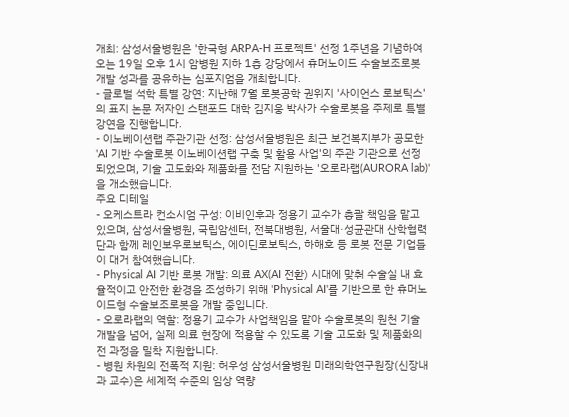개최: 삼성서울병원은 '한국형 ARPA-H 프로젝트' 선정 1주년을 기념하여 오는 19일 오후 1시 암병원 지하 1층 강당에서 휴머노이드 수술보조로봇 개발 성과를 공유하는 심포지엄을 개최합니다.
- 글로벌 석학 특별 강연: 지난해 7월 로봇공학 권위지 '사이언스 로보틱스'의 표지 논문 저자인 스탠포드 대학 김지웅 박사가 수술로봇을 주제로 특별 강연을 진행합니다.
- 이노베이션랩 주관기관 선정: 삼성서울병원은 최근 보건복지부가 공모한 'AI 기반 수술로봇 이노베이션랩 구축 및 활용 사업'의 주관 기관으로 선정되었으며, 기술 고도화와 제품화를 전담 지원하는 '오로라랩(AURORA lab)'을 개소했습니다.
주요 디테일
- 오케스트라 컨소시엄 구성: 이비인후과 정용기 교수가 총괄 책임을 맡고 있으며, 삼성서울병원, 국립암센터, 전북대병원, 서울대·성균관대 산학협력단과 함께 레인보우로보틱스, 에이딘로보틱스, 하해호 등 로봇 전문 기업들이 대거 참여했습니다.
- Physical AI 기반 로봇 개발: 의료 AX(AI 전환) 시대에 맞춰 수술실 내 효율적이고 안전한 환경을 조성하기 위해 'Physical AI'를 기반으로 한 휴머노이드형 수술보조로봇을 개발 중입니다.
- 오로라랩의 역할: 정용기 교수가 사업책임을 맡아 수술로봇의 원천 기술 개발을 넘어, 실제 의료 현장에 적용할 수 있도록 기술 고도화 및 제품화의 전 과정을 밀착 지원합니다.
- 병원 차원의 전폭적 지원: 허우성 삼성서울병원 미래의학연구원장(신장내과 교수)은 세계적 수준의 임상 역량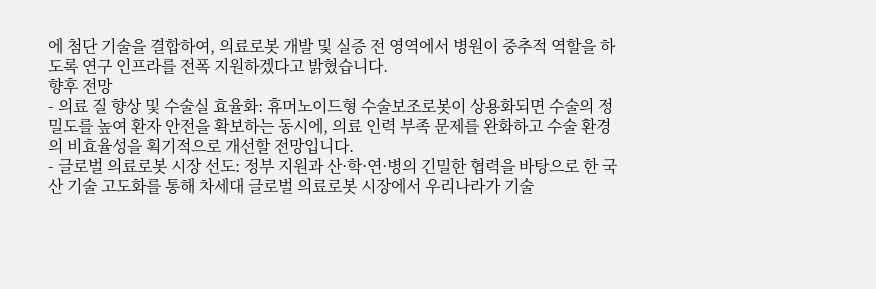에 첨단 기술을 결합하여, 의료로봇 개발 및 실증 전 영역에서 병원이 중추적 역할을 하도록 연구 인프라를 전폭 지원하겠다고 밝혔습니다.
향후 전망
- 의료 질 향상 및 수술실 효율화: 휴머노이드형 수술보조로봇이 상용화되면 수술의 정밀도를 높여 환자 안전을 확보하는 동시에, 의료 인력 부족 문제를 완화하고 수술 환경의 비효율성을 획기적으로 개선할 전망입니다.
- 글로벌 의료로봇 시장 선도: 정부 지원과 산·학·연·병의 긴밀한 협력을 바탕으로 한 국산 기술 고도화를 통해 차세대 글로벌 의료로봇 시장에서 우리나라가 기술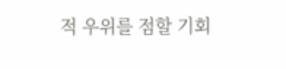적 우위를 점할 기회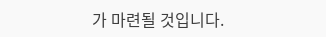가 마련될 것입니다.